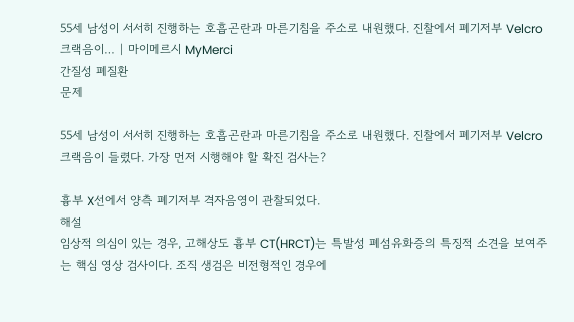55세 남성이 서서히 진행하는 호흡곤란과 마른기침을 주소로 내원했다. 진찰에서 폐기저부 Velcro 크랙음이… | 마이메르시 MyMerci
간질성 폐질환
문제

55세 남성이 서서히 진행하는 호흡곤란과 마른기침을 주소로 내원했다. 진찰에서 폐기저부 Velcro 크랙음이 들렸다. 가장 먼저 시행해야 할 확진 검사는?

흉부 X선에서 양측 폐기저부 격자음영이 관찰되었다.
해설
임상적 의심이 있는 경우, 고해상도 흉부 CT(HRCT)는 특발성 폐섬유화증의 특징적 소견을 보여주는 핵심 영상 검사이다. 조직 생검은 비전형적인 경우에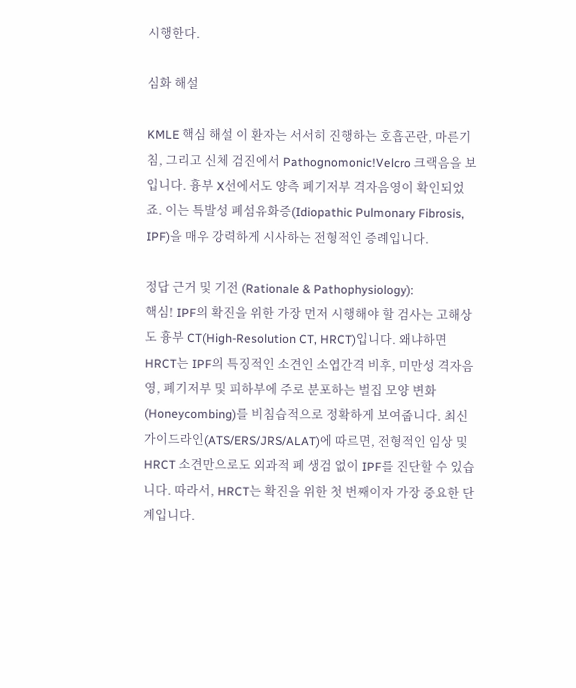시행한다.

심화 해설

KMLE 핵심 해설 이 환자는 서서히 진행하는 호흡곤란, 마른기침, 그리고 신체 검진에서 Pathognomonic!Velcro 크랙음을 보입니다. 흉부 X선에서도 양측 폐기저부 격자음영이 확인되었죠. 이는 특발성 폐섬유화증(Idiopathic Pulmonary Fibrosis, IPF)을 매우 강력하게 시사하는 전형적인 증례입니다.

정답 근거 및 기전 (Rationale & Pathophysiology):
핵심! IPF의 확진을 위한 가장 먼저 시행해야 할 검사는 고해상도 흉부 CT(High-Resolution CT, HRCT)입니다. 왜냐하면 HRCT는 IPF의 특징적인 소견인 소엽간격 비후, 미만성 격자음영, 폐기저부 및 피하부에 주로 분포하는 벌집 모양 변화(Honeycombing)를 비침습적으로 정확하게 보여줍니다. 최신 가이드라인(ATS/ERS/JRS/ALAT)에 따르면, 전형적인 임상 및 HRCT 소견만으로도 외과적 폐 생검 없이 IPF를 진단할 수 있습니다. 따라서, HRCT는 확진을 위한 첫 번째이자 가장 중요한 단계입니다.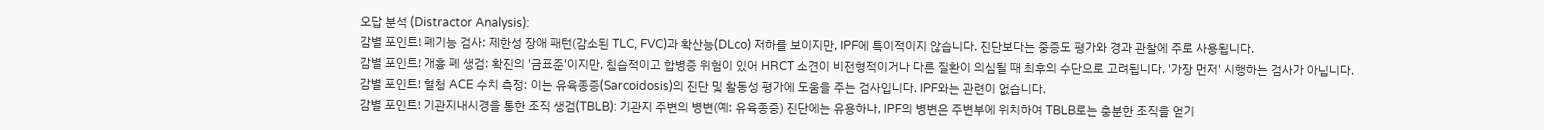오답 분석 (Distractor Analysis):
감별 포인트! 폐기능 검사: 제한성 장애 패턴(감소된 TLC, FVC)과 확산능(DLco) 저하를 보이지만, IPF에 특이적이지 않습니다. 진단보다는 중증도 평가와 경과 관찰에 주로 사용됩니다.
감별 포인트! 개흉 폐 생검: 확진의 '금표준'이지만, 침습적이고 합병증 위험이 있어 HRCT 소견이 비전형적이거나 다른 질환이 의심될 때 최후의 수단으로 고려됩니다. '가장 먼저' 시행하는 검사가 아닙니다.
감별 포인트! 혈청 ACE 수치 측정: 이는 유육종증(Sarcoidosis)의 진단 및 활동성 평가에 도움을 주는 검사입니다. IPF와는 관련이 없습니다.
감별 포인트! 기관지내시경을 통한 조직 생검(TBLB): 기관지 주변의 병변(예: 유육종증) 진단에는 유용하나, IPF의 병변은 주변부에 위치하여 TBLB로는 충분한 조직을 얻기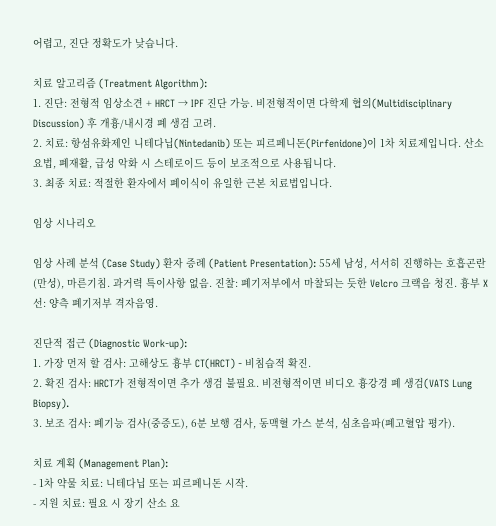어렵고, 진단 정확도가 낮습니다.

치료 알고리즘 (Treatment Algorithm):
1. 진단: 전형적 임상소견 + HRCT → IPF 진단 가능. 비전형적이면 다학제 협의(Multidisciplinary Discussion) 후 개흉/내시경 폐 생검 고려.
2. 치료: 항섬유화제인 니테다닙(Nintedanib) 또는 피르페니돈(Pirfenidone)이 1차 치료제입니다. 산소 요법, 폐재활, 급성 악화 시 스테로이드 등이 보조적으로 사용됩니다.
3. 최종 치료: 적절한 환자에서 폐이식이 유일한 근본 치료법입니다.

임상 시나리오

임상 사례 분석 (Case Study) 환자 증례 (Patient Presentation): 55세 남성, 서서히 진행하는 호흡곤란(만성), 마른기침. 과거력 특이사항 없음. 진찰: 폐기저부에서 마찰되는 듯한 Velcro 크랙음 청진. 흉부 X선: 양측 폐기저부 격자음영.

진단적 접근 (Diagnostic Work-up):
1. 가장 먼저 할 검사: 고해상도 흉부 CT(HRCT) - 비침습적 확진.
2. 확진 검사: HRCT가 전형적이면 추가 생검 불필요. 비전형적이면 비디오 흉강경 폐 생검(VATS Lung Biopsy).
3. 보조 검사: 폐기능 검사(중증도), 6분 보행 검사, 동맥혈 가스 분석, 심초음파(폐고혈압 평가).

치료 계획 (Management Plan):
- 1차 약물 치료: 니테다닙 또는 피르페니돈 시작.
- 지원 치료: 필요 시 장기 산소 요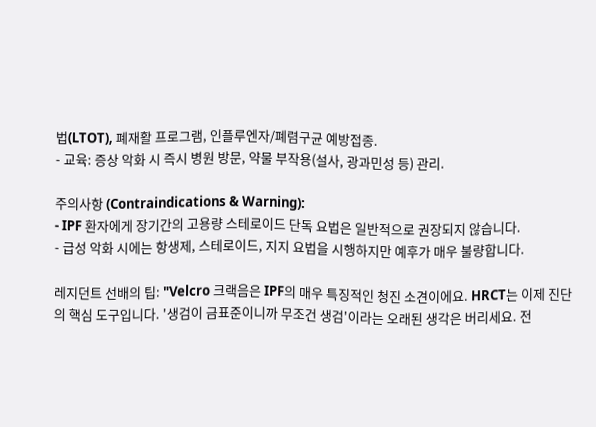법(LTOT), 폐재활 프로그램, 인플루엔자/폐렴구균 예방접종.
- 교육: 증상 악화 시 즉시 병원 방문, 약물 부작용(설사, 광과민성 등) 관리.

주의사항 (Contraindications & Warning):
- IPF 환자에게 장기간의 고용량 스테로이드 단독 요법은 일반적으로 권장되지 않습니다.
- 급성 악화 시에는 항생제, 스테로이드, 지지 요법을 시행하지만 예후가 매우 불량합니다.

레지던트 선배의 팁: "Velcro 크랙음은 IPF의 매우 특징적인 청진 소견이에요. HRCT는 이제 진단의 핵심 도구입니다. '생검이 금표준이니까 무조건 생검'이라는 오래된 생각은 버리세요. 전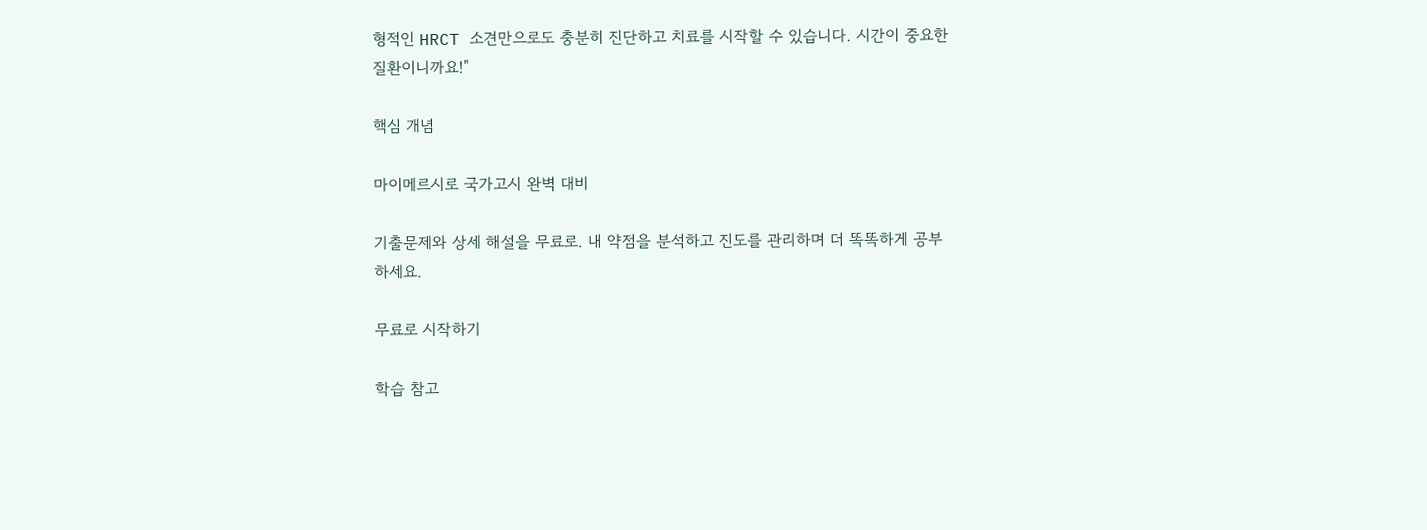형적인 HRCT 소견만으로도 충분히 진단하고 치료를 시작할 수 있습니다. 시간이 중요한 질환이니까요!"

핵심 개념

마이메르시로 국가고시 완벽 대비

기출문제와 상세 해설을 무료로. 내 약점을 분석하고 진도를 관리하며 더 똑똑하게 공부하세요.

무료로 시작하기

학습 참고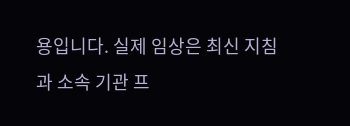용입니다. 실제 임상은 최신 지침과 소속 기관 프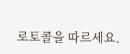로토콜을 따르세요.